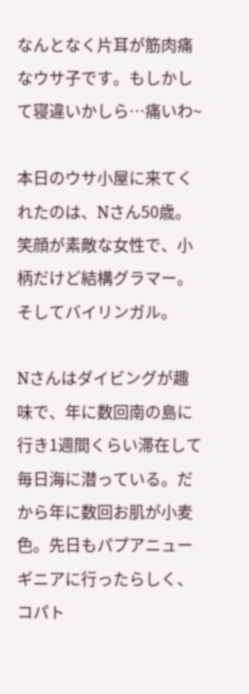なんとなく片耳が筋肉痛なウサ子です。もしかして寝違いかしら…痛いわ~

本日のウサ小屋に来てくれたのは、Nさん50歳。
笑顔が素敵な女性で、小柄だけど結構グラマー。そしてバイリンガル。

Nさんはダイビングが趣味で、年に数回南の島に行き1週間くらい滞在して毎日海に潜っている。だから年に数回お肌が小麦色。先日もパプアニューギニアに行ったらしく、コパト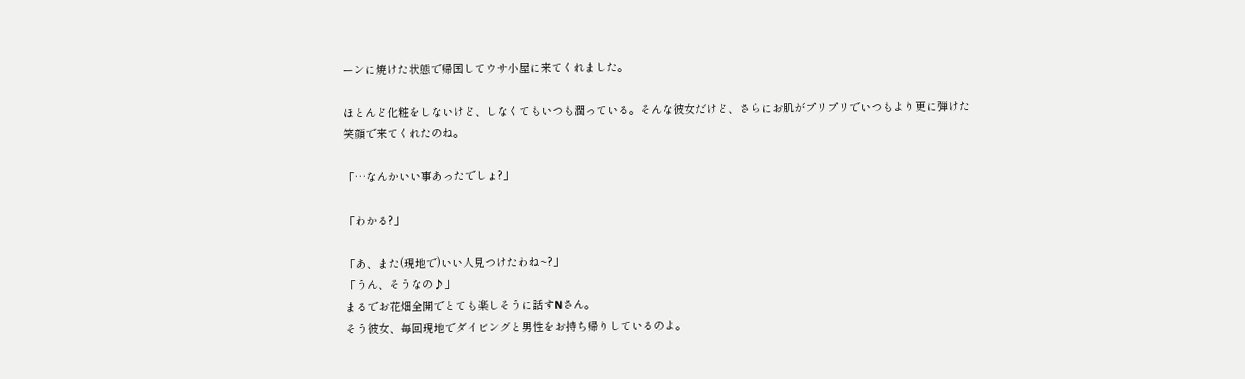ーンに焼けた状態で帰国してウサ小屋に来てくれました。

ほとんど化粧をしないけど、しなくてもいつも潤っている。そんな彼女だけど、さらにお肌がプリプリでいつもより更に弾けた笑顔で来てくれたのね。

「…なんかいい事あったでしょ?」

「わかる?」

「あ、また(現地で)いい人見つけたわね~?」
「うん、そうなの♪」
まるでお花畑全開でとても楽しそうに話すNさん。
そう彼女、毎回現地でダイビングと男性をお持ち帰りしているのよ。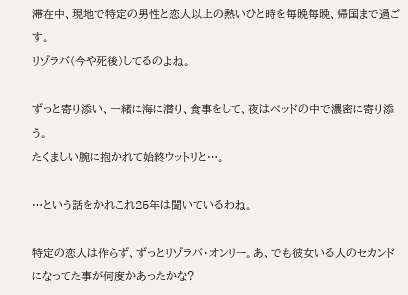滞在中、現地で特定の男性と恋人以上の熱いひと時を毎晩毎晩、帰国まで過ごす。
リゾラバ(今や死後)してるのよね。

ずっと寄り添い、一緒に海に潜り、食事をして、夜はベッドの中で濃密に寄り添う。
たくましい腕に抱かれて始終ウットリと…。

…という話をかれこれ25年は聞いているわね。

特定の恋人は作らず、ずっとリゾラバ・オンリー。あ、でも彼女いる人のセカンドになってた事が何度かあったかな?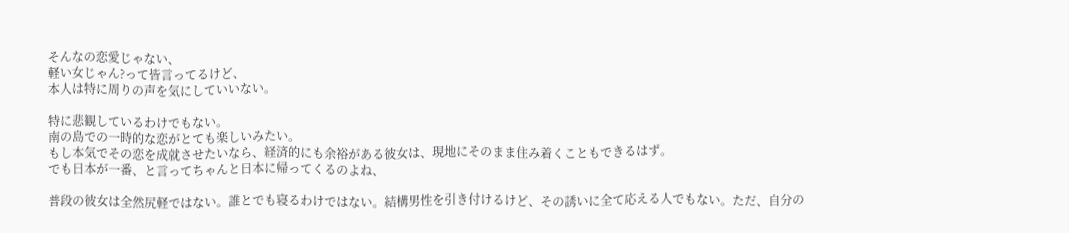そんなの恋愛じゃない、
軽い女じゃん?って皆言ってるけど、
本人は特に周りの声を気にしていいない。

特に悲観しているわけでもない。
南の島での一時的な恋がとても楽しいみたい。
もし本気でその恋を成就させたいなら、経済的にも余裕がある彼女は、現地にそのまま住み着くこともできるはず。
でも日本が一番、と言ってちゃんと日本に帰ってくるのよね、

普段の彼女は全然尻軽ではない。誰とでも寝るわけではない。結構男性を引き付けるけど、その誘いに全て応える人でもない。ただ、自分の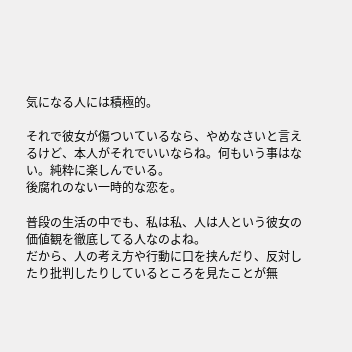気になる人には積極的。

それで彼女が傷ついているなら、やめなさいと言えるけど、本人がそれでいいならね。何もいう事はない。純粋に楽しんでいる。
後腐れのない一時的な恋を。

普段の生活の中でも、私は私、人は人という彼女の価値観を徹底してる人なのよね。
だから、人の考え方や行動に口を挟んだり、反対したり批判したりしているところを見たことが無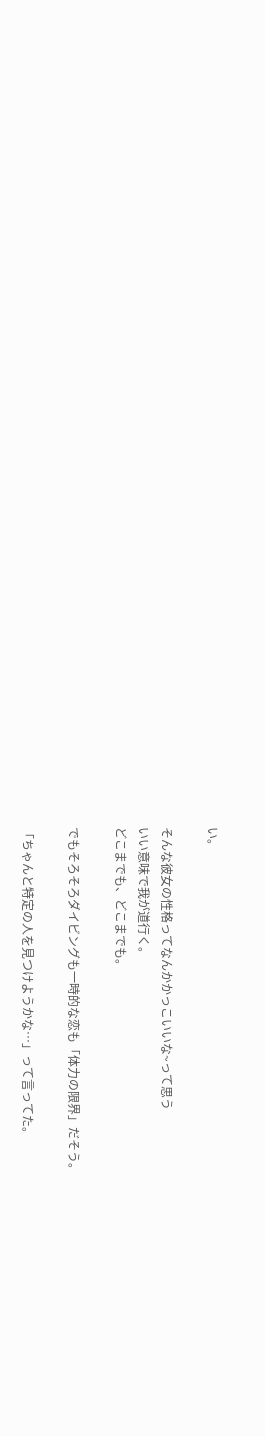い。

そんな彼女の性格ってなんかかっこいいな~って思う
いい意味で我が道行く。
どこまでも、どこまでも。

でもそろそろダイビングも一時的な恋も「体力の限界」だそう。

「ちゃんと特定の人を見つけようかな…」って言ってた。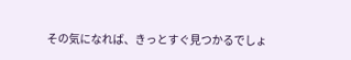その気になれば、きっとすぐ見つかるでしょ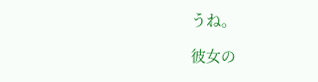うね。

彼女の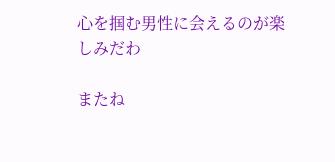心を掴む男性に会えるのが楽しみだわ

またね